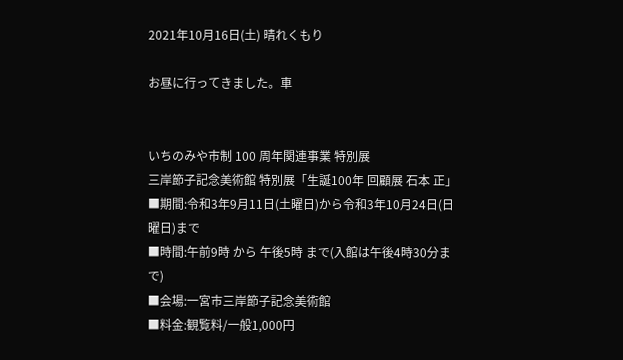2021年10月16日(土) 晴れくもり

お昼に行ってきました。車


いちのみや市制 100 周年関連事業 特別展
三岸節子記念美術館 特別展「生誕100年 回顧展 石本 正」
■期間:令和3年9月11日(土曜日)から令和3年10月24日(日曜日)まで
■時間:午前9時 から 午後5時 まで(入館は午後4時30分まで)
■会場:一宮市三岸節子記念美術館
■料金:観覧料/一般1,000円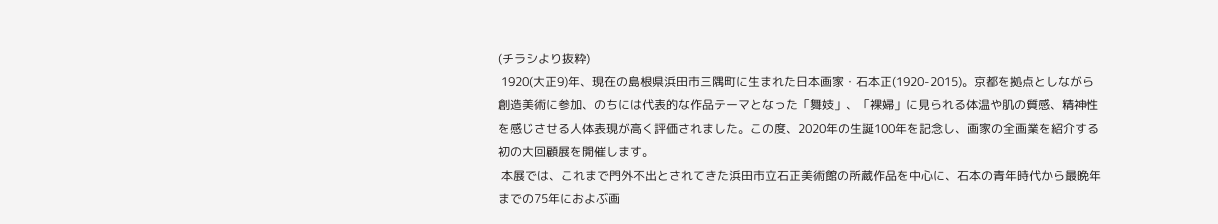(チラシより抜粋)
 1920(大正9)年、現在の島根県浜田市三隅町に生まれた日本画家・石本正(1920-2015)。京都を拠点としながら創造美術に参加、のちには代表的な作品テーマとなった「舞妓」、「裸婦」に見られる体温や肌の質感、精神性を感じさせる人体表現が高く評価されました。この度、2020年の生誕100年を記念し、画家の全画業を紹介する初の大回顧展を開催します。
 本展では、これまで門外不出とされてきた浜田市立石正美術館の所蔵作品を中心に、石本の青年時代から最晩年までの75年におよぶ画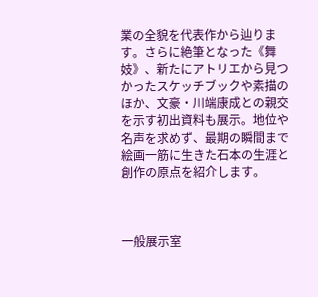業の全貌を代表作から辿ります。さらに絶筆となった《舞妓》、新たにアトリエから見つかったスケッチブックや素描のほか、文豪・川端康成との親交を示す初出資料も展示。地位や名声を求めず、最期の瞬間まで絵画一筋に生きた石本の生涯と創作の原点を紹介します。



一般展示室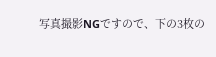写真撮影NGですので、下の3枚の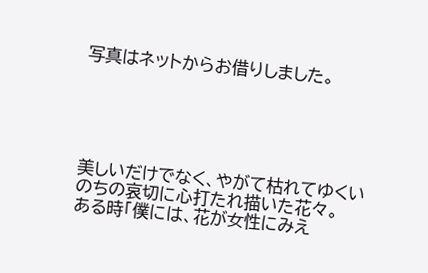写真はネットからお借りしました。





美しいだけでなく、やがて枯れてゆくいのちの哀切に心打たれ描いた花々。
ある時「僕には、花が女性にみえ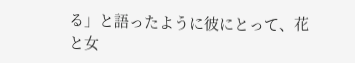る」と語ったように彼にとって、花と女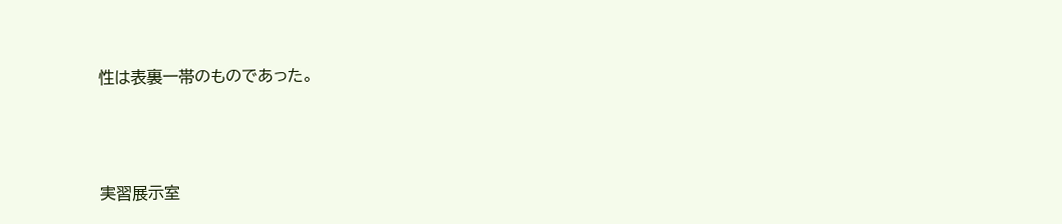性は表裏一帯のものであった。



実習展示室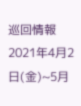巡回情報
2021年4月2日(金)~5月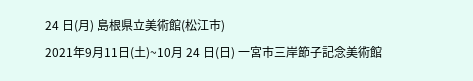24 日(月) 島根県立美術館(松江市)
2021年9月11日(土)~10月 24 日(日) 一宮市三岸節子記念美術館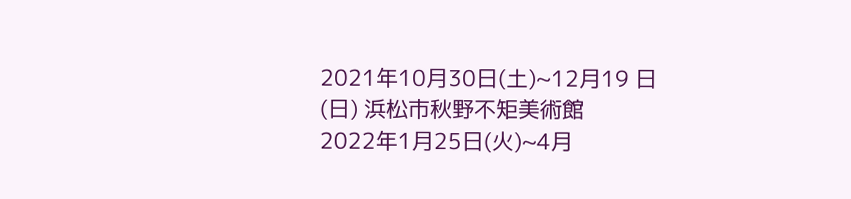2021年10月30日(土)~12月19 日(日) 浜松市秋野不矩美術館
2022年1月25日(火)~4月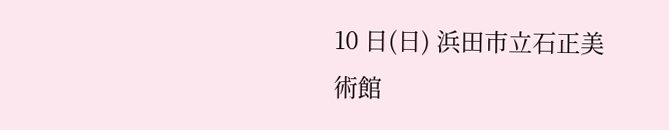10 日(日) 浜田市立石正美術館